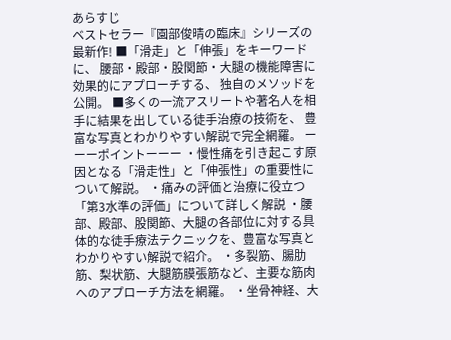あらすじ
ベストセラー『園部俊晴の臨床』シリーズの最新作! ■「滑走」と「伸張」をキーワードに、 腰部・殿部・股関節・大腿の機能障害に 効果的にアプローチする、 独自のメソッドを公開。 ■多くの一流アスリートや著名人を相手に結果を出している徒手治療の技術を、 豊富な写真とわかりやすい解説で完全網羅。 ーーーポイントーーー ・慢性痛を引き起こす原因となる「滑走性」と「伸張性」の重要性について解説。 ・痛みの評価と治療に役立つ「第3水準の評価」について詳しく解説 ・腰部、殿部、股関節、大腿の各部位に対する具体的な徒手療法テクニックを、豊富な写真とわかりやすい解説で紹介。 ・多裂筋、腸肋筋、梨状筋、大腿筋膜張筋など、主要な筋肉へのアプローチ方法を網羅。 ・坐骨神経、大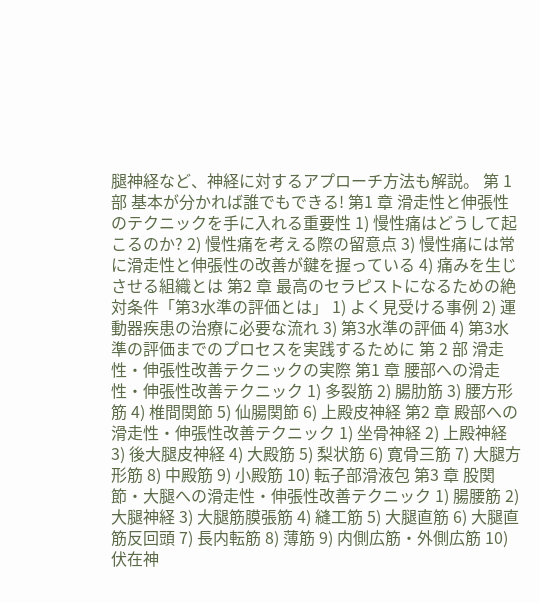腿神経など、神経に対するアプローチ方法も解説。 第 1 部 基本が分かれば誰でもできる! 第1 章 滑走性と伸張性のテクニックを手に入れる重要性 1) 慢性痛はどうして起こるのか? 2) 慢性痛を考える際の留意点 3) 慢性痛には常に滑走性と伸張性の改善が鍵を握っている 4) 痛みを生じさせる組織とは 第2 章 最高のセラピストになるための絶対条件「第3水準の評価とは」 1) よく見受ける事例 2) 運動器疾患の治療に必要な流れ 3) 第3水準の評価 4) 第3水準の評価までのプロセスを実践するために 第 2 部 滑走性・伸張性改善テクニックの実際 第1 章 腰部への滑走性・伸張性改善テクニック 1) 多裂筋 2) 腸肋筋 3) 腰方形筋 4) 椎間関節 5) 仙腸関節 6) 上殿皮神経 第2 章 殿部への滑走性・伸張性改善テクニック 1) 坐骨神経 2) 上殿神経 3) 後大腿皮神経 4) 大殿筋 5) 梨状筋 6) 寛骨三筋 7) 大腿方形筋 8) 中殿筋 9) 小殿筋 10) 転子部滑液包 第3 章 股関節・大腿への滑走性・伸張性改善テクニック 1) 腸腰筋 2) 大腿神経 3) 大腿筋膜張筋 4) 縫工筋 5) 大腿直筋 6) 大腿直筋反回頭 7) 長内転筋 8) 薄筋 9) 内側広筋・外側広筋 10) 伏在神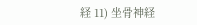経 11) 坐骨神経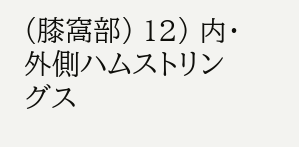(膝窩部) 12) 内・外側ハムストリングス